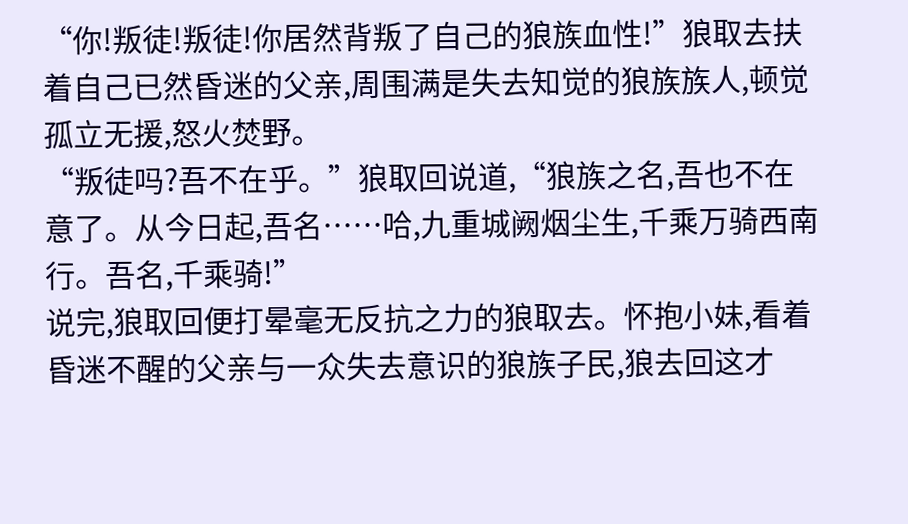“你!叛徒!叛徒!你居然背叛了自己的狼族血性!”狼取去扶着自己已然昏迷的父亲,周围满是失去知觉的狼族族人,顿觉孤立无援,怒火焚野。
“叛徒吗?吾不在乎。”狼取回说道,“狼族之名,吾也不在意了。从今日起,吾名……哈,九重城阙烟尘生,千乘万骑西南行。吾名,千乘骑!”
说完,狼取回便打晕毫无反抗之力的狼取去。怀抱小妹,看着昏迷不醒的父亲与一众失去意识的狼族子民,狼去回这才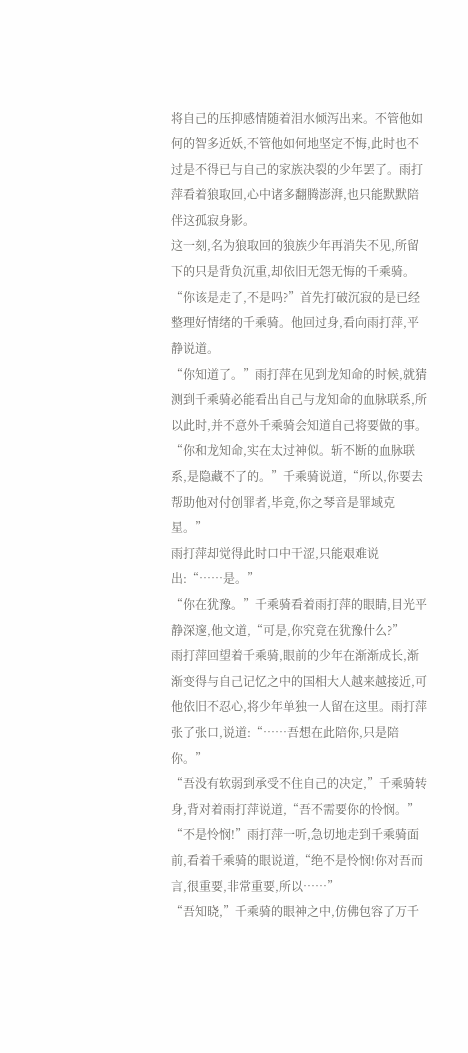将自己的压抑感情随着泪水倾泻出来。不管他如何的智多近妖,不管他如何地坚定不悔,此时也不过是不得已与自己的家族决裂的少年罢了。雨打萍看着狼取回,心中诸多翻腾澎湃,也只能默默陪伴这孤寂身影。
这一刻,名为狼取回的狼族少年再消失不见,所留下的只是背负沉重,却依旧无怨无悔的千乘骑。
“你该是走了,不是吗?”首先打破沉寂的是已经整理好情绪的千乘骑。他回过身,看向雨打萍,平静说道。
“你知道了。”雨打萍在见到龙知命的时候,就猜测到千乘骑必能看出自己与龙知命的血脉联系,所以此时,并不意外千乘骑会知道自己将要做的事。
“你和龙知命,实在太过神似。斩不断的血脉联系,是隐藏不了的。”千乘骑说道,“所以,你要去帮助他对付创罪者,毕竟,你之琴音是罪域克星。”
雨打萍却觉得此时口中干涩,只能艰难说出:“……是。”
“你在犹豫。”千乘骑看着雨打萍的眼睛,目光平静深邃,他文道,“可是,你究竟在犹豫什么?”
雨打萍回望着千乘骑,眼前的少年在渐渐成长,渐渐变得与自己记忆之中的国相大人越来越接近,可他依旧不忍心,将少年单独一人留在这里。雨打萍张了张口,说道:“……吾想在此陪你,只是陪你。”
“吾没有软弱到承受不住自己的决定,”千乘骑转身,背对着雨打萍说道,“吾不需要你的怜悯。”
“不是怜悯!”雨打萍一听,急切地走到千乘骑面前,看着千乘骑的眼说道,“绝不是怜悯!你对吾而言,很重要,非常重要,所以……”
“吾知晓,”千乘骑的眼神之中,仿佛包容了万千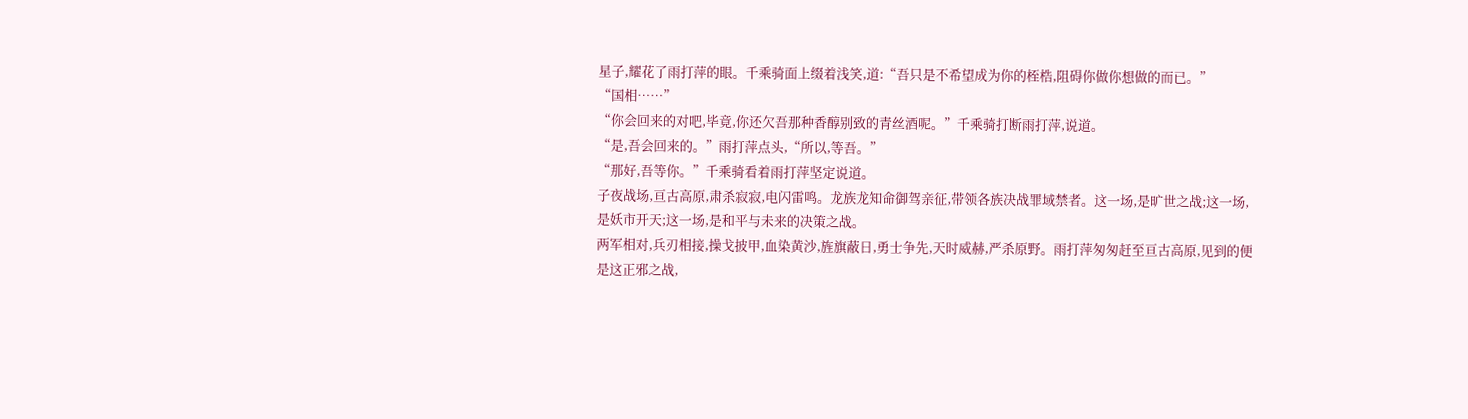星子,耀花了雨打萍的眼。千乘骑面上缀着浅笑,道:“吾只是不希望成为你的桎梏,阻碍你做你想做的而已。”
“国相……”
“你会回来的对吧,毕竟,你还欠吾那种香醇别致的青丝酒呢。”千乘骑打断雨打萍,说道。
“是,吾会回来的。”雨打萍点头,“所以,等吾。”
“那好,吾等你。”千乘骑看着雨打萍坚定说道。
子夜战场,亘古高原,肃杀寂寂,电闪雷鸣。龙族龙知命御驾亲征,带领各族决战罪域禁者。这一场,是旷世之战;这一场,是妖市开天;这一场,是和平与未来的决策之战。
两军相对,兵刃相接,操戈披甲,血染黄沙,旌旗蔽日,勇士争先,天时威赫,严杀原野。雨打萍匆匆赶至亘古高原,见到的便是这正邪之战,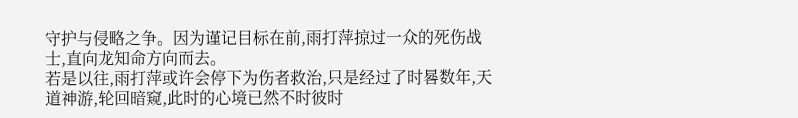守护与侵略之争。因为谨记目标在前,雨打萍掠过一众的死伤战士,直向龙知命方向而去。
若是以往,雨打萍或许会停下为伤者救治,只是经过了时晷数年,天道神游,轮回暗窥,此时的心境已然不时彼时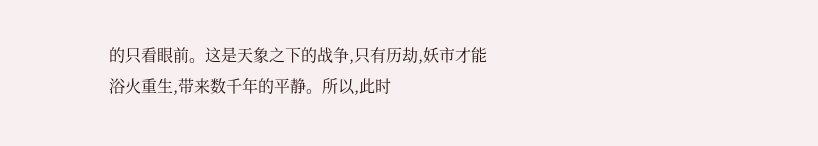的只看眼前。这是天象之下的战争,只有历劫,妖市才能浴火重生,带来数千年的平静。所以,此时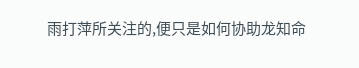雨打萍所关注的,便只是如何协助龙知命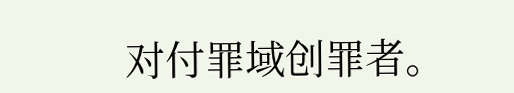对付罪域创罪者。